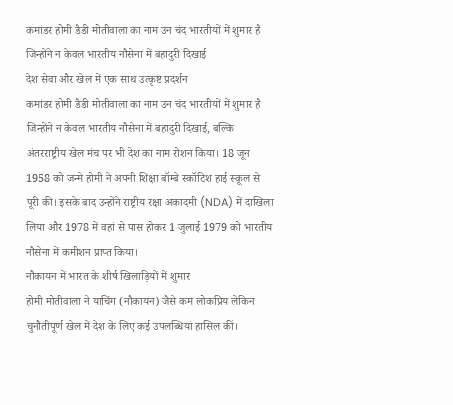कमांडर होमी डैडी मोतीवाला का नाम उन चंद भारतीयों में शुमार है जिन्होंने न केवल भारतीय नौसेना में बहादुरी दिखाई
देश सेवा और खेल में एक साथ उत्कृष्ट प्रदर्शन
कमांडर होमी डैडी मोतीवाला का नाम उन चंद भारतीयों में शुमार है जिन्होंने न केवल भारतीय नौसेना में बहादुरी दिखाई, बल्कि अंतरराष्ट्रीय खेल मंच पर भी देश का नाम रोशन किया। 18 जून 1958 को जन्मे होमी ने अपनी शिक्षा बॉम्बे स्कॉटिश हाई स्कूल से पूरी की। इसके बाद उन्होंने राष्ट्रीय रक्षा अकादमी (NDA) में दाखिला लिया और 1978 में वहां से पास होकर 1 जुलाई 1979 को भारतीय नौसेना में कमीशन प्राप्त किया।
नौकायन में भारत के शीर्ष खिलाड़ियों में शुमार
होमी मोतीवाला ने याचिंग (नौकायन) जैसे कम लोकप्रिय लेकिन चुनौतीपूर्ण खेल में देश के लिए कई उपलब्धियां हासिल कीं।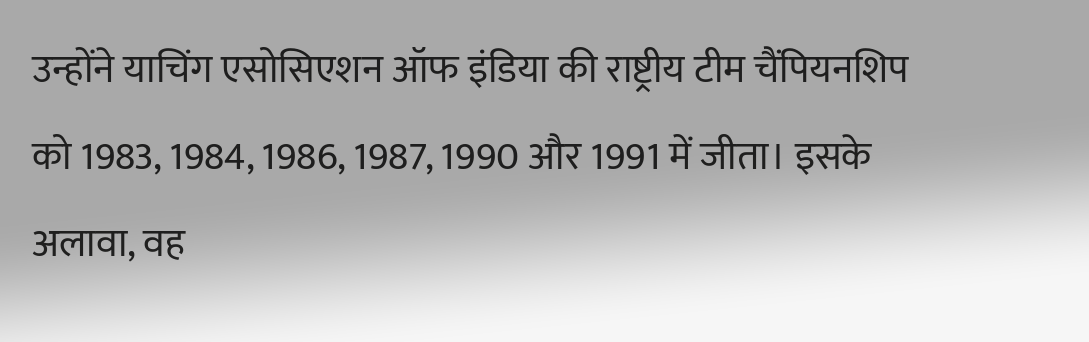उन्होंने याचिंग एसोसिएशन ऑफ इंडिया की राष्ट्रीय टीम चैंपियनशिप को 1983, 1984, 1986, 1987, 1990 और 1991 में जीता। इसके अलावा, वह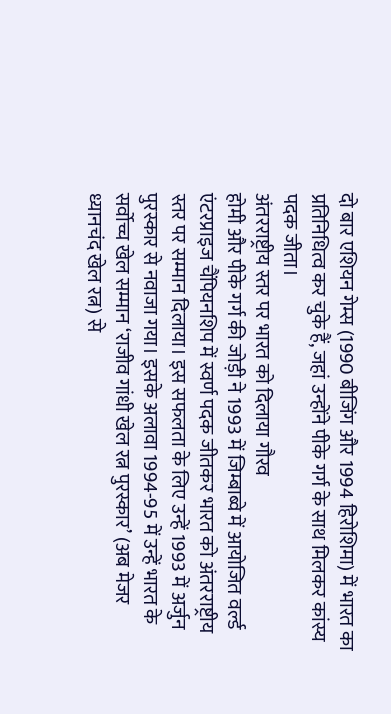दो बार एशियन गेम्स (1990 बीजिंग और 1994 हिरोशिमा) में भारत का प्रतिनिधित्व कर चुके हैं, जहां उन्होंने पीके गर्ग के साथ मिलकर कांस्य पदक जीता।
अंतरराष्ट्रीय स्तर पर भारत को दिलाया गौरव
होमी और पीके गर्ग की जोड़ी ने 1993 में जिम्बाब्वे में आयोजित वर्ल्ड एंटरप्राइज चैंपियनशिप में स्वर्ण पदक जीतकर भारत को अंतरराष्ट्रीय स्तर पर सम्मान दिलाया। इस सफलता के लिए उन्हें 1993 में अर्जुन पुरस्कार से नवाजा गया। इसके अलावा 1994-95 में उन्हें भारत के सर्वोच्च खेल सम्मान ‘राजीव गांधी खेल रत्न पुरस्कार’ (अब मेजर ध्यानचंद खेल रत्न) से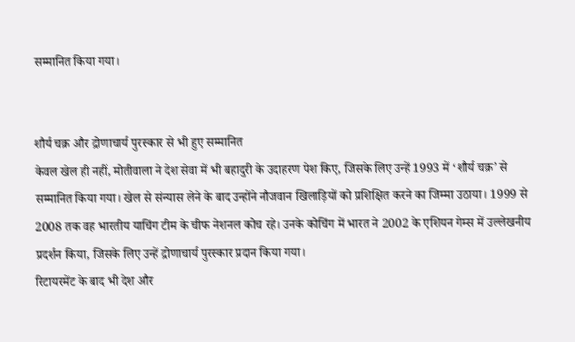सम्मानित किया गया।


शौर्य चक्र और द्रोणाचार्य पुरस्कार से भी हुए सम्मानित
केवल खेल ही नहीं, मोतीवाला ने देश सेवा में भी बहादुरी के उदाहरण पेश किए, जिसके लिए उन्हें 1993 में ‘शौर्य चक्र’ से सम्मानित किया गया। खेल से संन्यास लेने के बाद उन्होंने नौजवान खिलाड़ियों को प्रशिक्षित करने का जिम्मा उठाया। 1999 से 2008 तक वह भारतीय याचिंग टीम के चीफ नेशनल कोच रहे। उनके कोचिंग में भारत ने 2002 के एशियन गेम्स में उल्लेखनीय प्रदर्शन किया, जिसके लिए उन्हें द्रोणाचार्य पुरस्कार प्रदान किया गया।
रिटायरमेंट के बाद भी देश और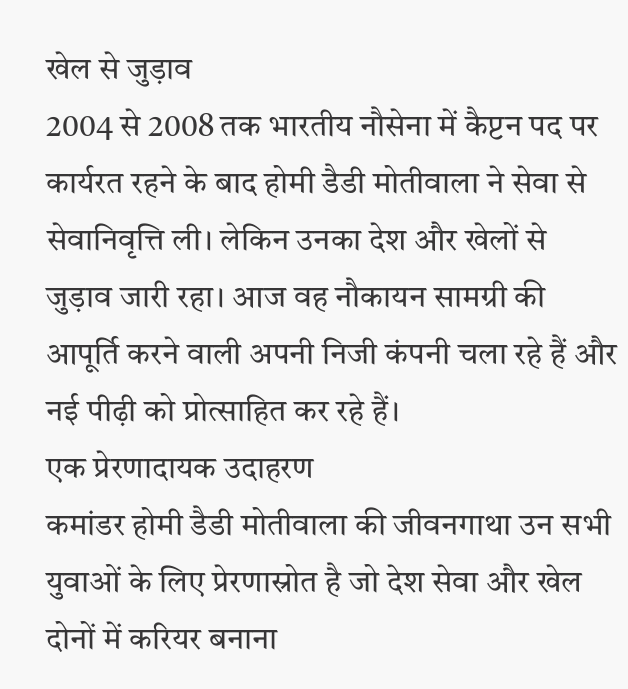खेल से जुड़ाव
2004 से 2008 तक भारतीय नौसेना में कैप्टन पद पर कार्यरत रहने के बाद होमी डैडी मोतीवाला ने सेवा से सेवानिवृत्ति ली। लेकिन उनका देश और खेलों से जुड़ाव जारी रहा। आज वह नौकायन सामग्री की आपूर्ति करने वाली अपनी निजी कंपनी चला रहे हैं और नई पीढ़ी को प्रोत्साहित कर रहे हैं।
एक प्रेरणादायक उदाहरण
कमांडर होमी डैडी मोतीवाला की जीवनगाथा उन सभी युवाओं के लिए प्रेरणास्रोत है जो देश सेवा और खेल दोनों में करियर बनाना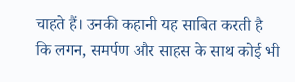चाहते हैं। उनकी कहानी यह साबित करती है कि लगन, समर्पण और साहस के साथ कोई भी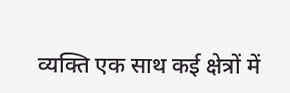व्यक्ति एक साथ कई क्षेत्रों में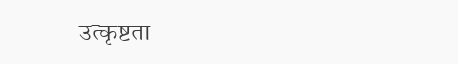उत्कृष्टता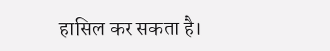हासिल कर सकता है।